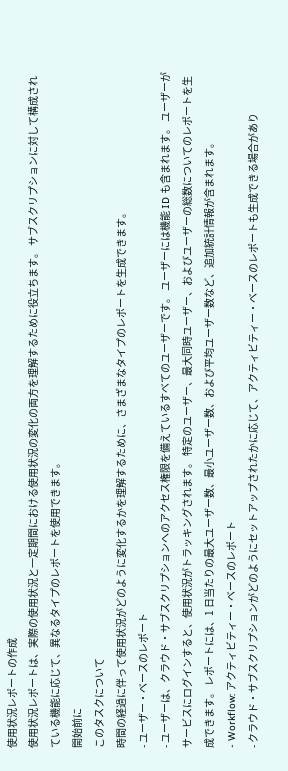使用状況レポートの作成
使用状況レポートは、実際の使用状況と一定期間における使用状況の変化の両方を理解するために役立ちます。 サブスクリプションに対して構成されている機能に応じて、異なるタイプのレポートを使用できます。
開始前に
このタスクについて
時間の経過に伴って使用状況がどのように変化するかを理解するために、さまざまなタイプのレポートを生成できます。
- ユーザー・ベースのレポート
- ユーザーは、クラウド・サブスクリプションへのアクセス権限を備えているすべてのユーザーです。 ユーザーには機能 ID も含まれます。 ユーザーがサービスにログインすると、使用状況がトラッキングされます。 特定のユーザー、最大同時ユーザー、およびユーザーの総数についてのレポートを生成できます。 レポートには、1 日当たりの最大ユーザー数、最小ユーザー数、および平均ユーザー数など、追加統計情報が含まれます。
- Workflow: アクティビティー・ベースのレポート
- クラウド・サブスクリプションがどのようにセットアップされたかに応じて、アクティビティー・ベースのレポートも生成できる場合があり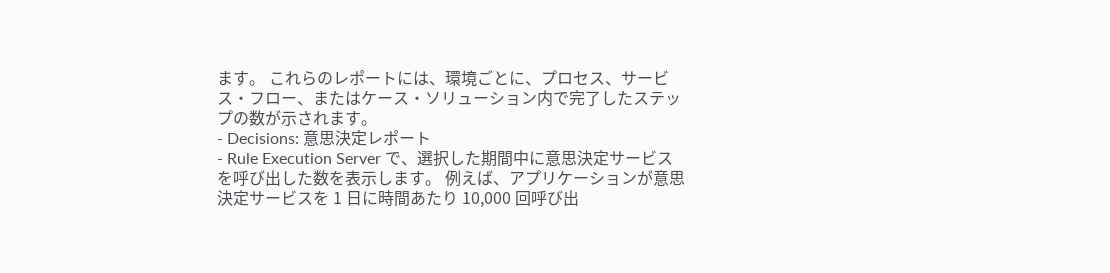ます。 これらのレポートには、環境ごとに、プロセス、サービス・フロー、またはケース・ソリューション内で完了したステップの数が示されます。
- Decisions: 意思決定レポート
- Rule Execution Server で、選択した期間中に意思決定サービスを呼び出した数を表示します。 例えば、アプリケーションが意思決定サービスを 1 日に時間あたり 10,000 回呼び出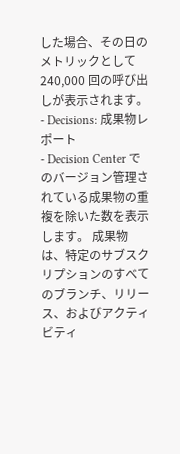した場合、その日のメトリックとして 240,000 回の呼び出しが表示されます。
- Decisions: 成果物レポート
- Decision Center でのバージョン管理されている成果物の重複を除いた数を表示します。 成果物は、特定のサブスクリプションのすべてのブランチ、リリース、およびアクティビティ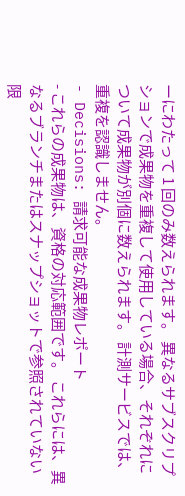ーにわたって 1 回のみ数えられます。 異なるサブスクリプションで成果物を重複して使用している場合、それぞれについて成果物が別個に数えられます。 計測サービスでは、重複を認識しません。
- Decisions: 請求可能な成果物レポート
- これらの成果物は、資格の対応範囲です。 これらには、異なるブランチまたはスナップショットで参照されていない限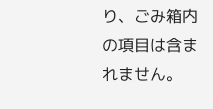り、ごみ箱内の項目は含まれません。